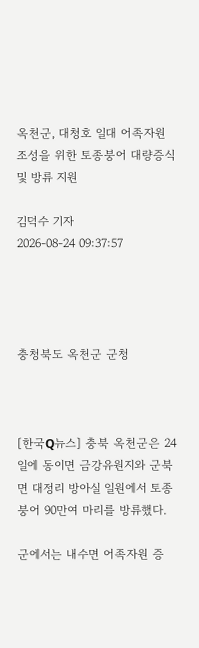옥천군, 대청호 일대 어족자원 조성을 위한 토종붕어 대량증식 및 방류 지원

김덕수 기자
2026-08-24 09:37:57




충청북도 옥천군 군청



[한국Q뉴스] 충북 옥천군은 24일에 동이면 금강유원지와 군북면 대정리 방아실 일원에서 토종붕어 90만여 마리를 방류했다.

군에서는 내수면 어족자원 증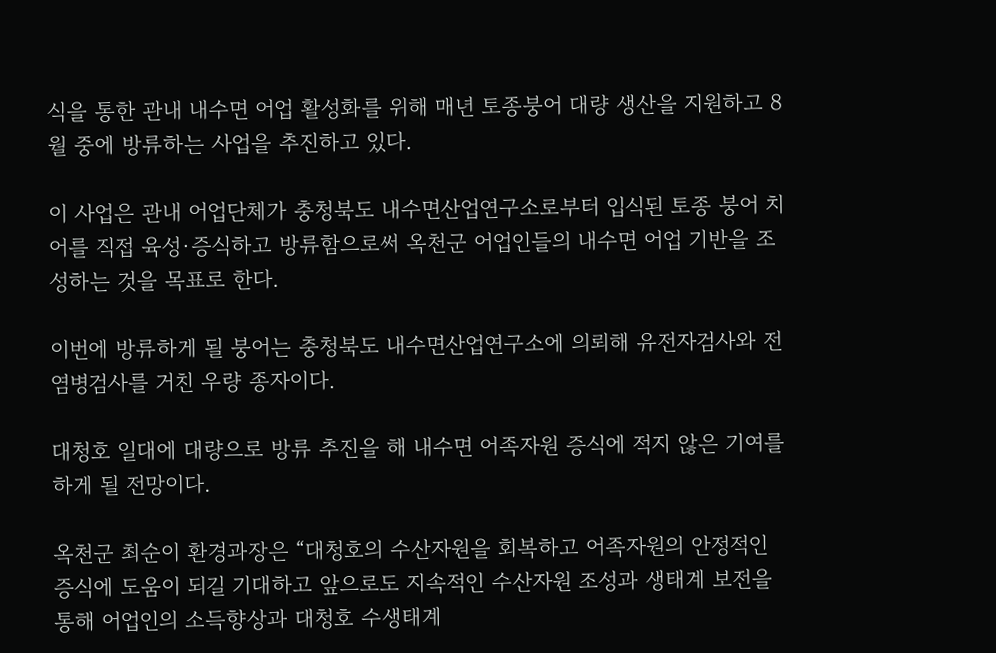식을 통한 관내 내수면 어업 활성화를 위해 매년 토종붕어 대량 생산을 지원하고 8월 중에 방류하는 사업을 추진하고 있다.

이 사업은 관내 어업단체가 충청북도 내수면산업연구소로부터 입식된 토종 붕어 치어를 직접 육성·증식하고 방류함으로써 옥천군 어업인들의 내수면 어업 기반을 조성하는 것을 목표로 한다.

이번에 방류하게 될 붕어는 충청북도 내수면산업연구소에 의뢰해 유전자검사와 전염병검사를 거친 우량 종자이다.

대청호 일대에 대량으로 방류 추진을 해 내수면 어족자원 증식에 적지 않은 기여를 하게 될 전망이다.

옥천군 최순이 환경과장은 “대청호의 수산자원을 회복하고 어족자원의 안정적인 증식에 도움이 되길 기대하고 앞으로도 지속적인 수산자원 조성과 생태계 보전을 통해 어업인의 소득향상과 대청호 수생태계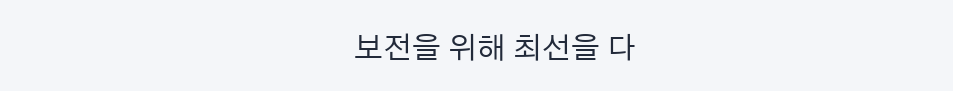보전을 위해 최선을 다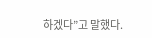하겠다”고 말했다.